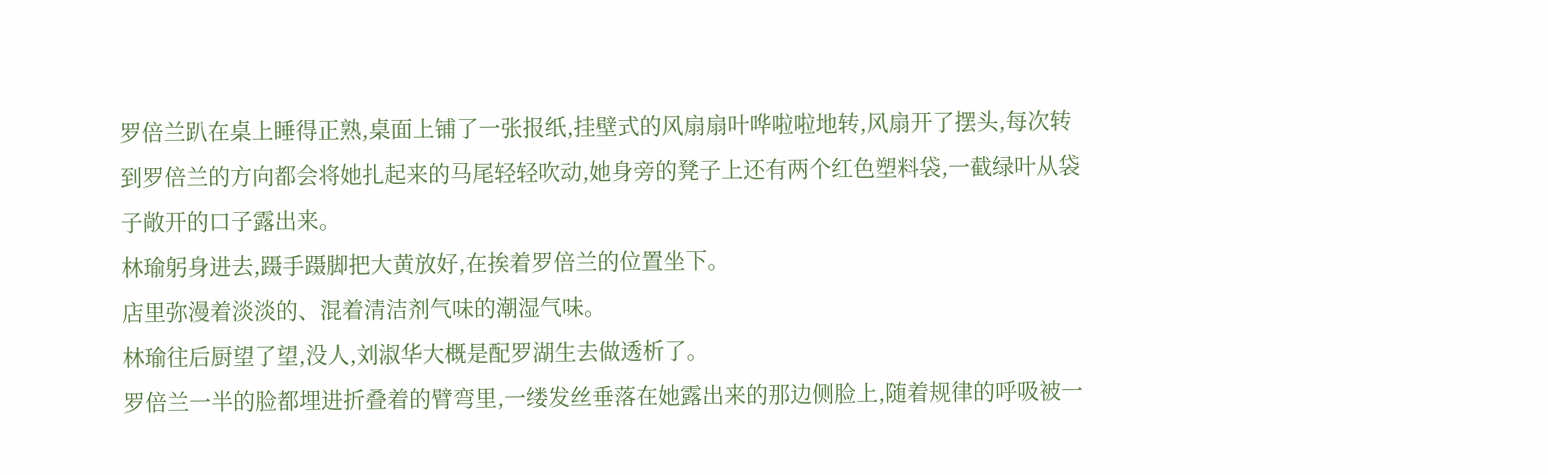罗倍兰趴在桌上睡得正熟,桌面上铺了一张报纸,挂壁式的风扇扇叶哗啦啦地转,风扇开了摆头,每次转到罗倍兰的方向都会将她扎起来的马尾轻轻吹动,她身旁的凳子上还有两个红色塑料袋,一截绿叶从袋子敞开的口子露出来。
林瑜躬身进去,蹑手蹑脚把大黄放好,在挨着罗倍兰的位置坐下。
店里弥漫着淡淡的、混着清洁剂气味的潮湿气味。
林瑜往后厨望了望,没人,刘淑华大概是配罗湖生去做透析了。
罗倍兰一半的脸都埋进折叠着的臂弯里,一缕发丝垂落在她露出来的那边侧脸上,随着规律的呼吸被一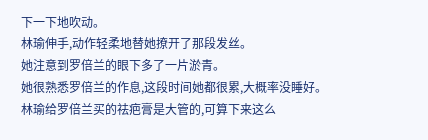下一下地吹动。
林瑜伸手,动作轻柔地替她撩开了那段发丝。
她注意到罗倍兰的眼下多了一片淤青。
她很熟悉罗倍兰的作息,这段时间她都很累,大概率没睡好。
林瑜给罗倍兰买的祛疤膏是大管的,可算下来这么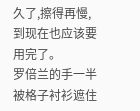久了,擦得再慢,到现在也应该要用完了。
罗倍兰的手一半被格子衬衫遮住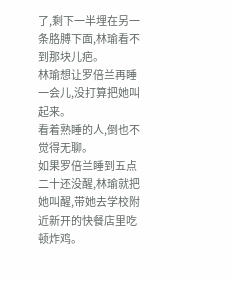了,剩下一半埋在另一条胳膊下面,林瑜看不到那块儿疤。
林瑜想让罗倍兰再睡一会儿,没打算把她叫起来。
看着熟睡的人,倒也不觉得无聊。
如果罗倍兰睡到五点二十还没醒,林瑜就把她叫醒,带她去学校附近新开的快餐店里吃顿炸鸡。